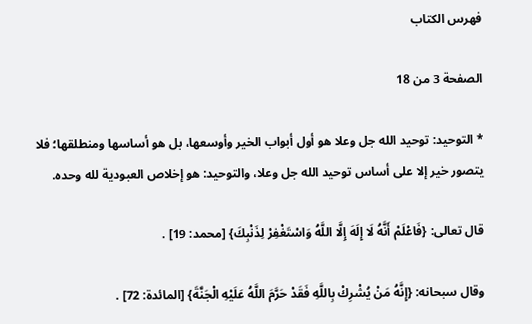فهرس الكتاب

الصفحة 3 من 18

* التوحيد: توحيد الله جل وعلا هو أول أبواب الخير وأوسعها، بل هو أساسها ومنطلقها؛ فلا يتصور خير إلا على أساس توحيد الله جل وعلا، والتوحيد: هو إخلاص العبودية لله وحده.

قال تعالى: {فَاعْلَمْ أَنَّهُ لَا إِلَهَ إِلَّا اللَّهُ وَاسْتَغْفِرْ لِذَنْبِكَ} [محمد: 19] .

وقال سبحانه: {إِنَّهُ مَنْ يُشْرِكْ بِاللَّهِ فَقَدْ حَرَّمَ اللَّهُ عَلَيْهِ الْجَنَّةَ} [المائدة: 72] .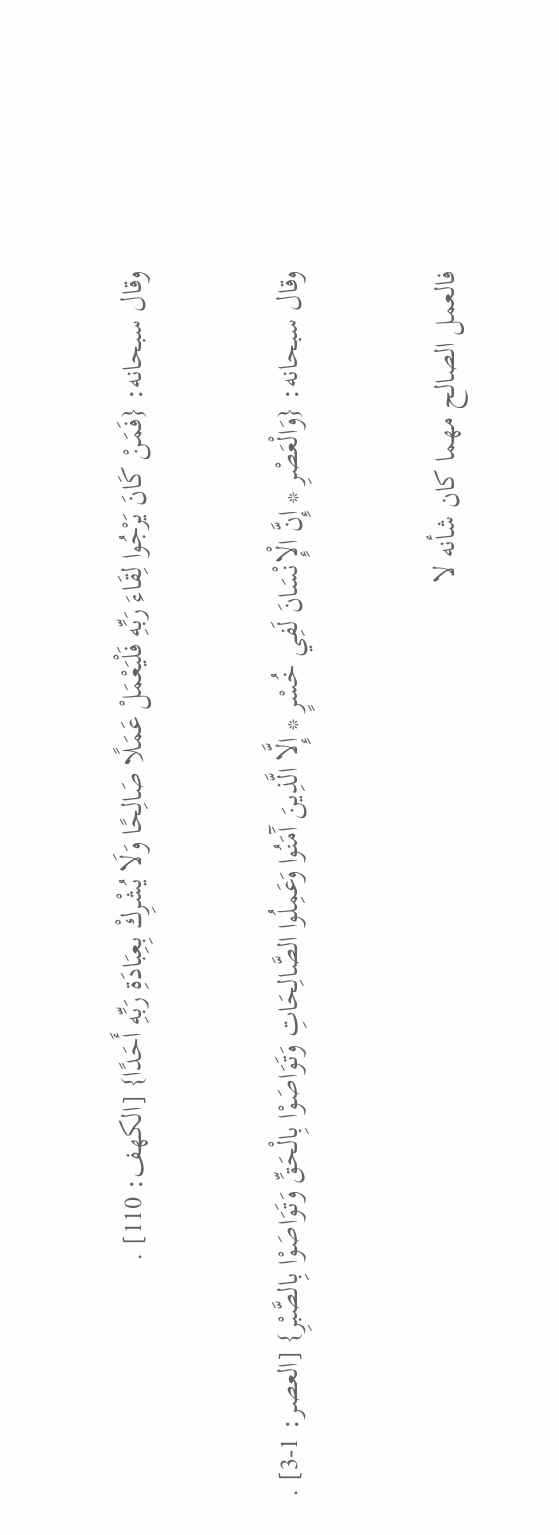وقال سبحانه: {فَمَنْ كَانَ يَرْجُوا لِقَاءَ رَبِّهِ فَلْيَعْمَلْ عَمَلًا صَالِحًا وَلَا يُشْرِكْ بِعِبَادَةِ رَبِّهِ أَحَدًا} [الكهف: 110] .

وقال سبحانه: {وَالْعَصْرِ * إِنَّ الْإِنْسَانَ لَفِي خُسْرٍ * إِلَّا الَّذِينَ آَمَنُوا وَعَمِلُوا الصَّالِحَاتِ وَتَوَاصَوْا بِالْحَقِّ وَتَوَاصَوْا بِالصَّبْرِ} [العصر: 1-3] .

فالعمل الصالح مهما كان شأنه لا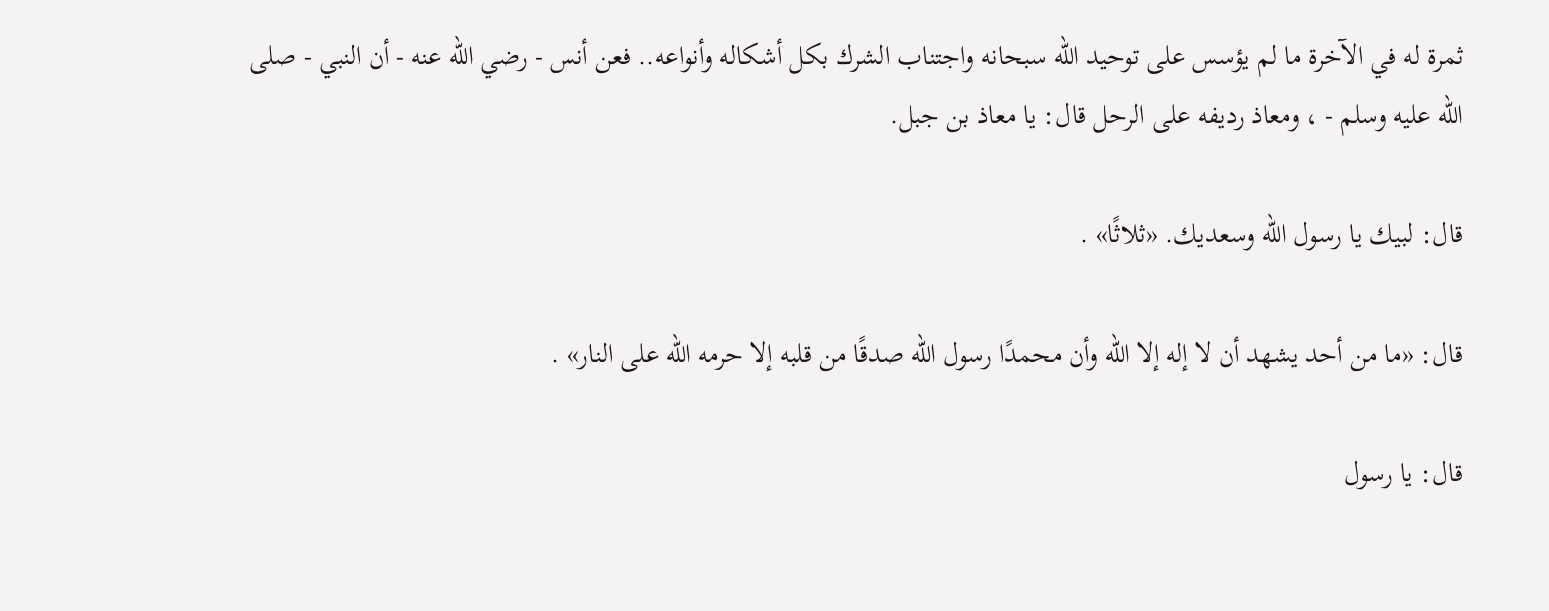ثمرة له في الآخرة ما لم يؤسس على توحيد الله سبحانه واجتناب الشرك بكل أشكاله وأنواعه.. فعن أنس - رضي الله عنه - أن النبي - صلى الله عليه وسلم - ، ومعاذ رديفه على الرحل قال: يا معاذ بن جبل.

قال: لبيك يا رسول الله وسعديك. «ثلاثًا» .

قال: «ما من أحد يشهد أن لا إله إلا الله وأن محمدًا رسول الله صدقًا من قلبه إلا حرمه الله على النار» .

قال: يا رسول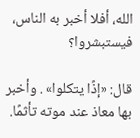الله، أفلا أخبر به الناس، فيستبشروا؟

قال: «إذًا يتكلوا» . وأخبر بها معاذ عند موته تأثمًا.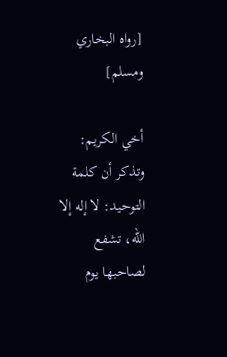[رواه البخاري ومسلم]

أخي الكريم: وتذكر أن كلمة التوحيد: لا إله إلا الله، تشفع لصاحبها يوم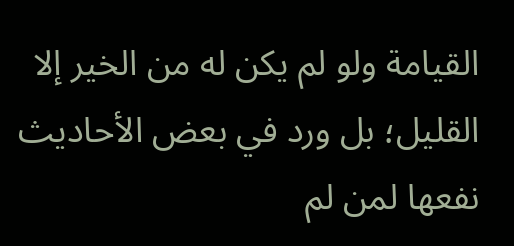القيامة ولو لم يكن له من الخير إلا القليل؛ بل ورد في بعض الأحاديث نفعها لمن لم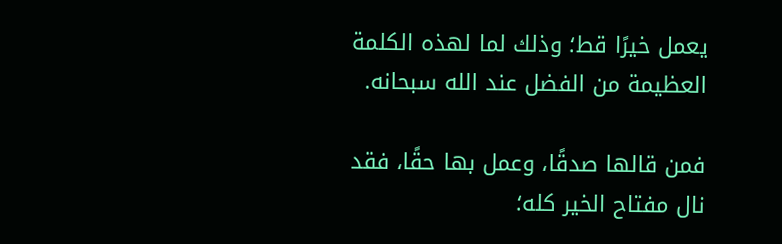يعمل خيرًا قط؛ وذلك لما لهذه الكلمة العظيمة من الفضل عند الله سبحانه.

فمن قالها صدقًا، وعمل بها حقًا، فقد نال مفتاح الخير كله؛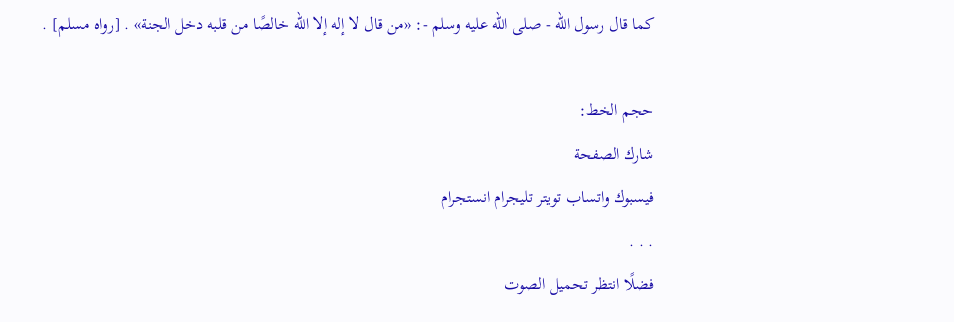كما قال رسول الله - صلى الله عليه وسلم -: «من قال لا إله إلا الله خالصًا من قلبه دخل الجنة» . [رواه مسلم] .

حجم الخط:
شارك الصفحة
فيسبوك واتساب تويتر تليجرام انستجرام
. . .
فضلًا انتظر تحميل الصوت